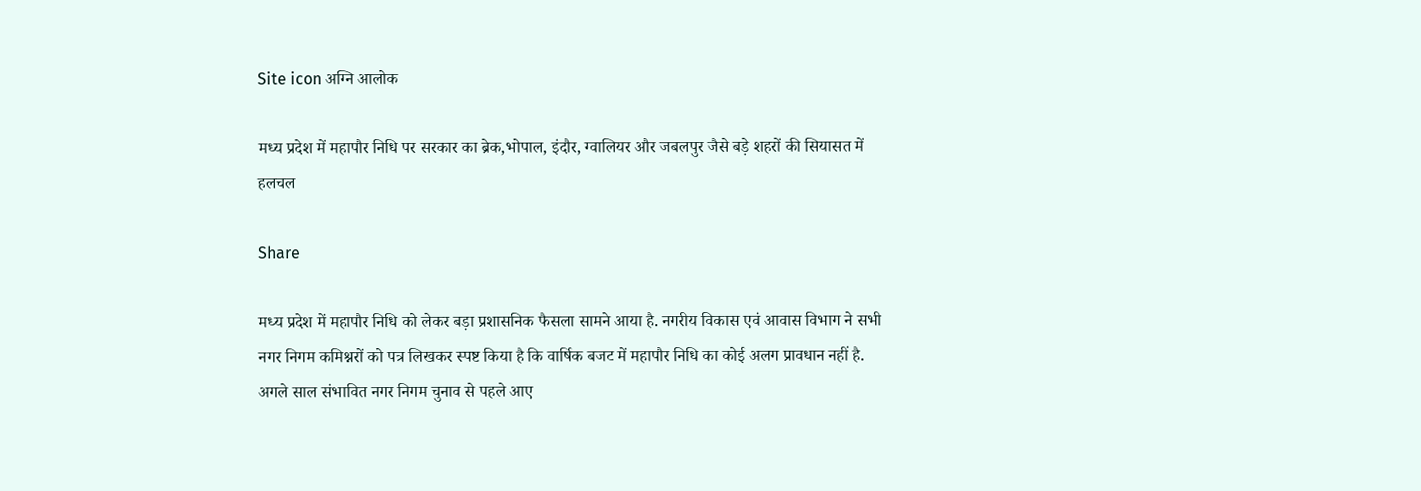Site icon अग्नि आलोक

मध्य प्रदेश में महापौर निधि पर सरकार का ब्रेक,भोपाल, इंदौर, ग्वालियर और जबलपुर जैसे बड़े शहरों की सियासत में हलचल

Share

मध्य प्रदेश में महापौर निधि को लेकर बड़ा प्रशासनिक फैसला सामने आया है. नगरीय विकास एवं आवास विभाग ने सभी नगर निगम कमिश्नरों को पत्र लिखकर स्पष्ट किया है कि वार्षिक बजट में महापौर निधि का कोई अलग प्रावधान नहीं है. अगले साल संभावित नगर निगम चुनाव से पहले आए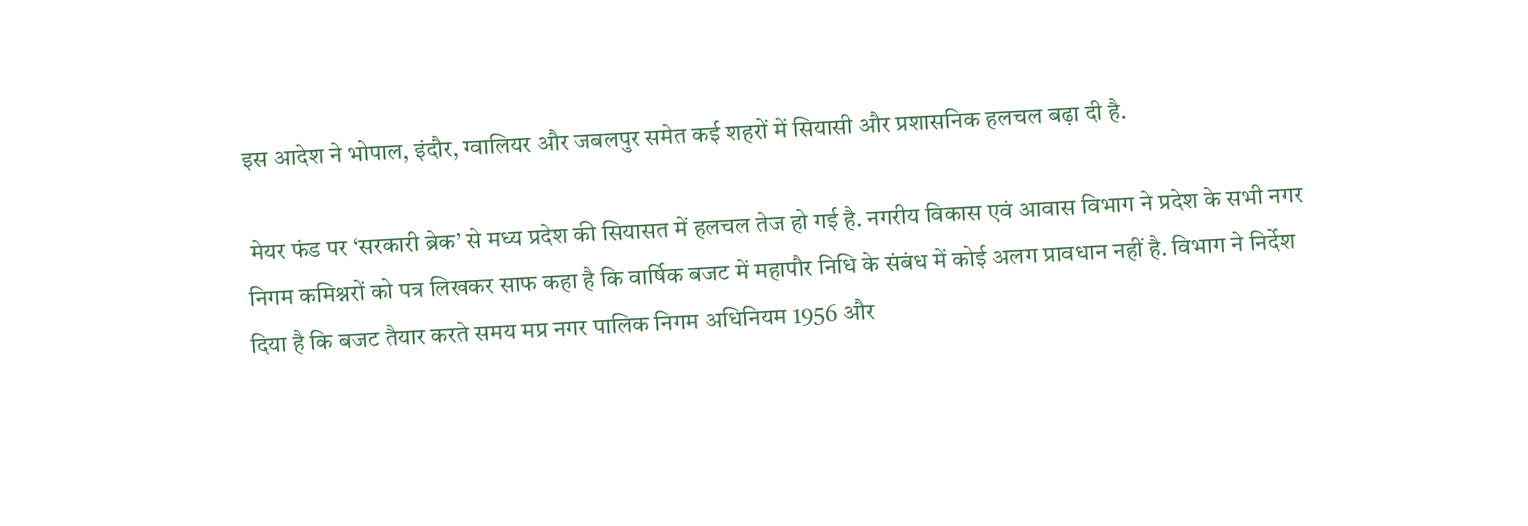इस आदेश ने भोपाल, इंदौर, ग्वालियर और जबलपुर समेत कई शहरों में सियासी और प्रशासनिक हलचल बढ़ा दी है.

 मेयर फंड पर ‘सरकारी ब्रेक’ से मध्य प्रदेश की सियासत में हलचल तेज हो गई है. नगरीय विकास एवं आवास विभाग ने प्रदेश के सभी नगर निगम कमिश्नरों को पत्र लिखकर साफ कहा है कि वार्षिक बजट में महापौर निधि के संबंध में कोई अलग प्रावधान नहीं है. विभाग ने निर्देश दिया है कि बजट तैयार करते समय मप्र नगर पालिक निगम अधिनियम 1956 और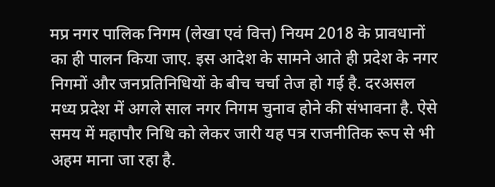मप्र नगर पालिक निगम (लेखा एवं वित्त) नियम 2018 के प्रावधानों का ही पालन किया जाए. इस आदेश के सामने आते ही प्रदेश के नगर निगमों और जनप्रतिनिधियों के बीच चर्चा तेज हो गई है. दरअसल मध्य प्रदेश में अगले साल नगर निगम चुनाव होने की संभावना है. ऐसे समय में महापौर निधि को लेकर जारी यह पत्र राजनीतिक रूप से भी अहम माना जा रहा है.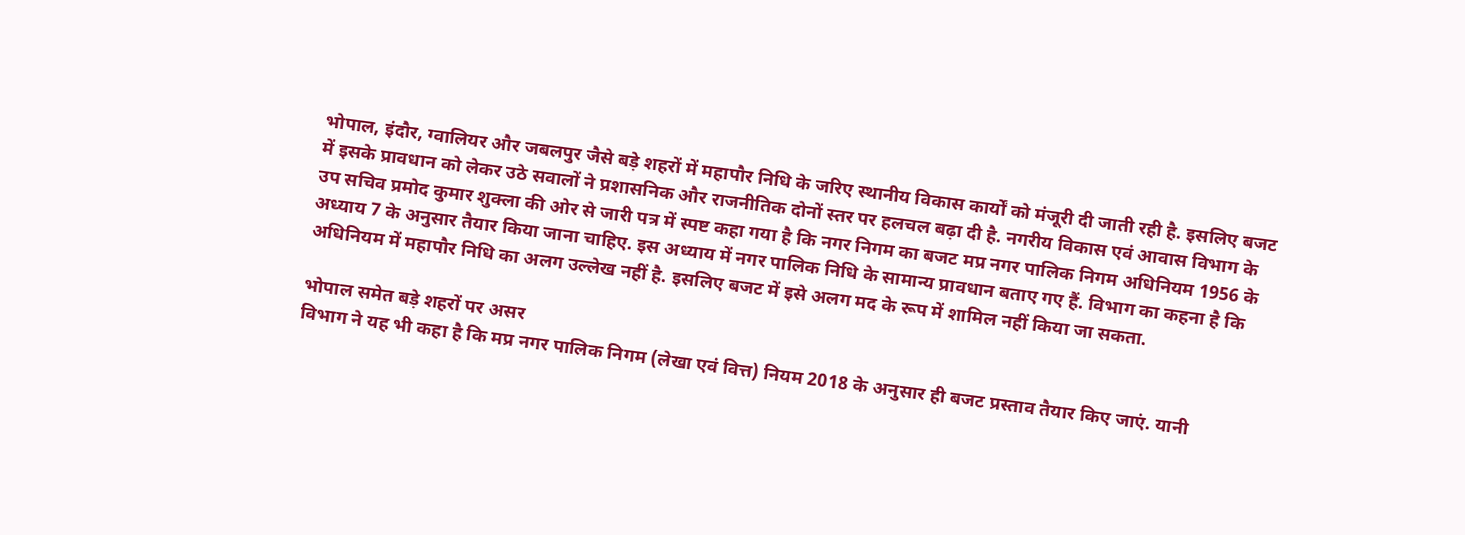भोपाल, इंदौर, ग्वालियर और जबलपुर जैसे बड़े शहरों में महापौर निधि के जरिए स्थानीय विकास कार्यों को मंजूरी दी जाती रही है. इसलिए बजट में इसके प्रावधान को लेकर उठे सवालों ने प्रशासनिक और राजनीतिक दोनों स्तर पर हलचल बढ़ा दी है. नगरीय विकास एवं आवास विभाग के उप सचिव प्रमोद कुमार शुक्ला की ओर से जारी पत्र में स्पष्ट कहा गया है कि नगर निगम का बजट मप्र नगर पालिक निगम अधिनियम 1956 के अध्याय 7 के अनुसार तैयार किया जाना चाहिए. इस अध्याय में नगर पालिक निधि के सामान्य प्रावधान बताए गए हैं. विभाग का कहना है कि अधिनियम में महापौर निधि का अलग उल्लेख नहीं है. इसलिए बजट में इसे अलग मद के रूप में शामिल नहीं किया जा सकता.

भोपाल समेत बड़े शहरों पर असर
विभाग ने यह भी कहा है कि मप्र नगर पालिक निगम (लेखा एवं वित्त) नियम 2018 के अनुसार ही बजट प्रस्ताव तैयार किए जाएं. यानी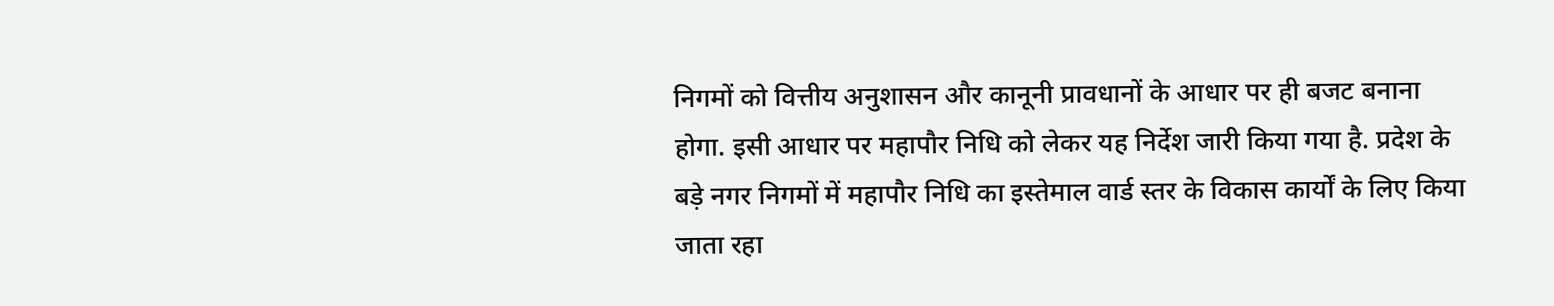निगमों को वित्तीय अनुशासन और कानूनी प्रावधानों के आधार पर ही बजट बनाना होगा. इसी आधार पर महापौर निधि को लेकर यह निर्देश जारी किया गया है. प्रदेश के बड़े नगर निगमों में महापौर निधि का इस्तेमाल वार्ड स्तर के विकास कार्यों के लिए किया जाता रहा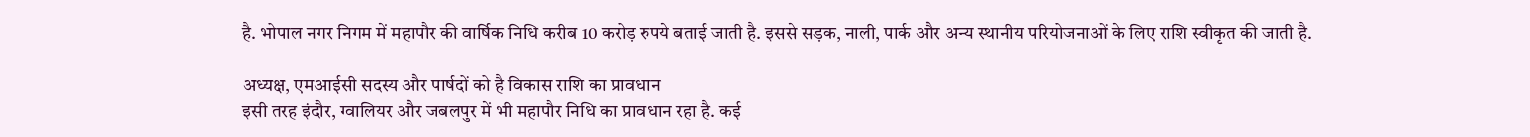है. भोपाल नगर निगम में महापौर की वार्षिक निधि करीब 10 करोड़ रुपये बताई जाती है. इससे सड़क, नाली, पार्क और अन्य स्थानीय परियोजनाओं के लिए राशि स्वीकृत की जाती है.

अध्यक्ष, एमआईसी सदस्य और पार्षदों को है विकास राशि का प्रावधान
इसी तरह इंदौर, ग्वालियर और जबलपुर में भी महापौर निधि का प्रावधान रहा है. कई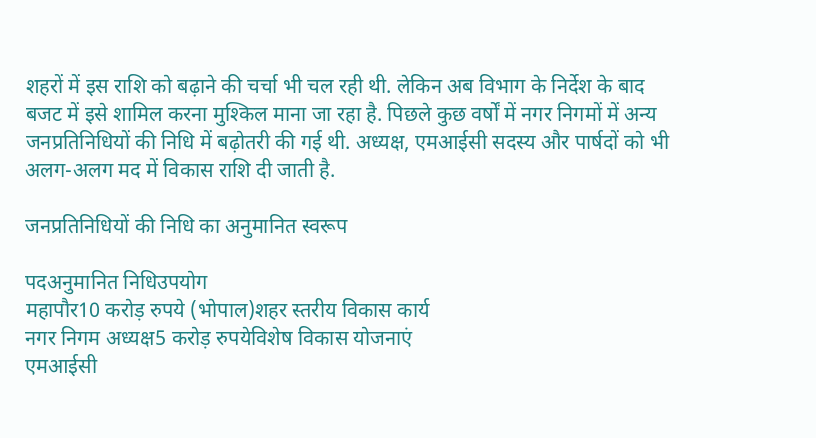शहरों में इस राशि को बढ़ाने की चर्चा भी चल रही थी. लेकिन अब विभाग के निर्देश के बाद बजट में इसे शामिल करना मुश्किल माना जा रहा है. पिछले कुछ वर्षों में नगर निगमों में अन्य जनप्रतिनिधियों की निधि में बढ़ोतरी की गई थी. अध्यक्ष, एमआईसी सदस्य और पार्षदों को भी अलग-अलग मद में विकास राशि दी जाती है.

जनप्रतिनिधियों की निधि का अनुमानित स्वरूप

पदअनुमानित निधिउपयोग
महापौर10 करोड़ रुपये (भोपाल)शहर स्तरीय विकास कार्य
नगर निगम अध्यक्ष5 करोड़ रुपयेविशेष विकास योजनाएं
एमआईसी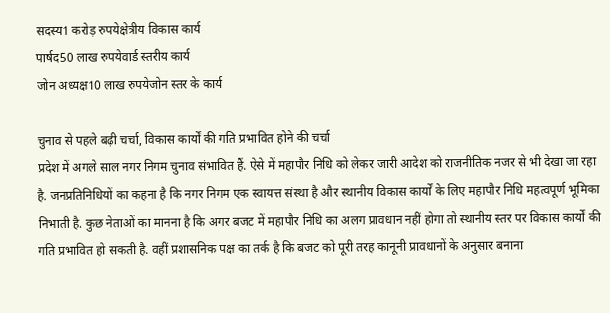सदस्य1 करोड़ रुपयेक्षेत्रीय विकास कार्य
पार्षद50 लाख रुपयेवार्ड स्तरीय कार्य
जोन अध्यक्ष10 लाख रुपयेजोन स्तर के कार्य

चुनाव से पहले बढ़ी चर्चा, विकास कार्यों की गति प्रभावित होने की चर्चा
प्रदेश में अगले साल नगर निगम चुनाव संभावित हैं. ऐसे में महापौर निधि को लेकर जारी आदेश को राजनीतिक नजर से भी देखा जा रहा है. जनप्रतिनिधियों का कहना है कि नगर निगम एक स्वायत्त संस्था है और स्थानीय विकास कार्यों के लिए महापौर निधि महत्वपूर्ण भूमिका निभाती है. कुछ नेताओं का मानना है कि अगर बजट में महापौर निधि का अलग प्रावधान नहीं होगा तो स्थानीय स्तर पर विकास कार्यों की गति प्रभावित हो सकती है. वहीं प्रशासनिक पक्ष का तर्क है कि बजट को पूरी तरह कानूनी प्रावधानों के अनुसार बनाना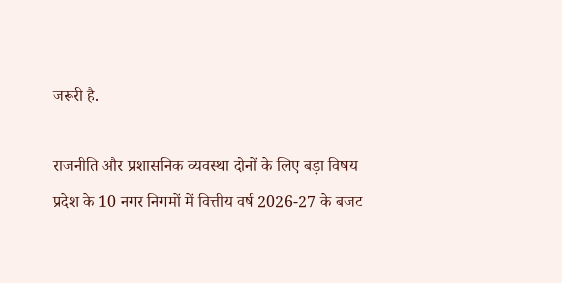जरूरी है.

राजनीति और प्रशासनिक व्यवस्था दोनों के लिए बड़ा विषय
प्रदेश के 10 नगर निगमों में वित्तीय वर्ष 2026-27 के बजट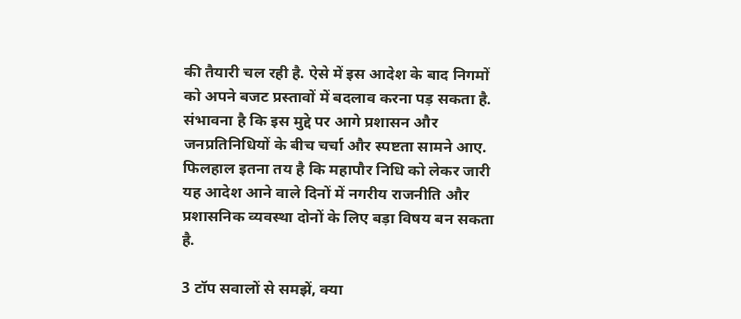की तैयारी चल रही है. ऐसे में इस आदेश के बाद निगमों को अपने बजट प्रस्तावों में बदलाव करना पड़ सकता है. संभावना है कि इस मुद्दे पर आगे प्रशासन और जनप्रतिनिधियों के बीच चर्चा और स्पष्टता सामने आए. फिलहाल इतना तय है कि महापौर निधि को लेकर जारी यह आदेश आने वाले दिनों में नगरीय राजनीति और प्रशासनिक व्यवस्था दोनों के लिए बड़ा विषय बन सकता है.

3 टॉप सवालों से समझें, क्‍या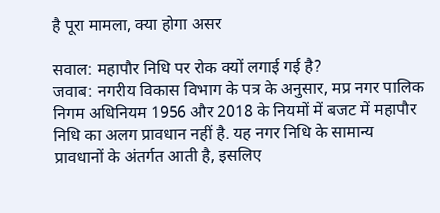है पूरा मामला, क्‍या होगा असर

सवाल: महापौर निधि पर रोक क्यों लगाई गई है?
जवाब: नगरीय विकास विभाग के पत्र के अनुसार, मप्र नगर पालिक निगम अधिनियम 1956 और 2018 के नियमों में बजट में महापौर निधि का अलग प्रावधान नहीं है. यह नगर निधि के सामान्य प्रावधानों के अंतर्गत आती है, इसलिए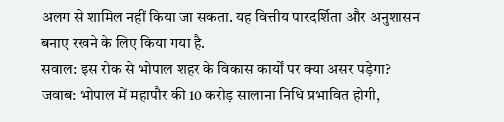अलग से शामिल नहीं किया जा सकता. यह वित्तीय पारदर्शिता और अनुशासन बनाए रखने के लिए किया गया है.
सवाल: इस रोक से भोपाल शहर के विकास कार्यों पर क्या असर पड़ेगा?
जवाब: भोपाल में महापौर की 10 करोड़ सालाना निधि प्रभावित होगी,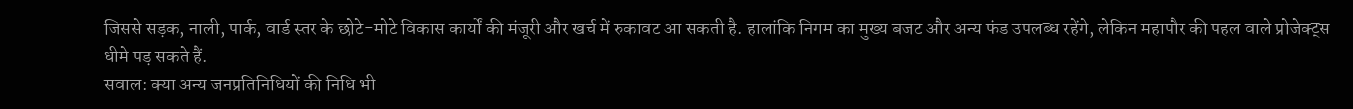जिससे सड़क, नाली, पार्क, वार्ड स्तर के छोटे-मोटे विकास कार्यों की मंजूरी और खर्च में रुकावट आ सकती है. हालांकि निगम का मुख्य बजट और अन्य फंड उपलब्ध रहेंगे, लेकिन महापौर की पहल वाले प्रोजेक्ट्स धीमे पड़ सकते हैं.
सवाल: क्या अन्य जनप्रतिनिधियों की निधि भी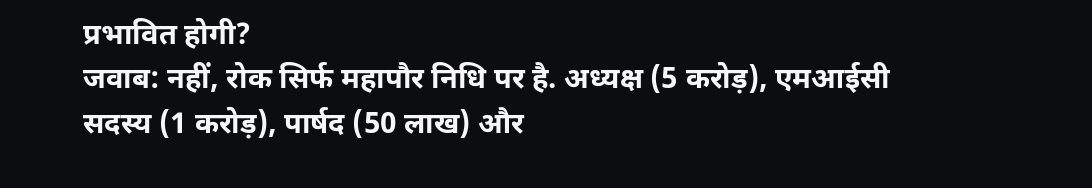प्रभावित होगी?
जवाब: नहीं, रोक सिर्फ महापौर निधि पर है. अध्यक्ष (5 करोड़), एमआईसी सदस्य (1 करोड़), पार्षद (50 लाख) और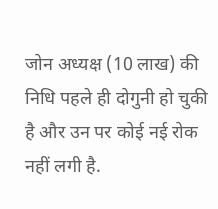जोन अध्यक्ष (10 लाख) की निधि पहले ही दोगुनी हो चुकी है और उन पर कोई नई रोक नहीं लगी है.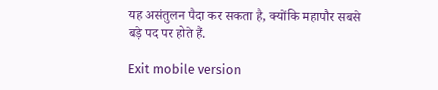यह असंतुलन पैदा कर सकता है, क्योंकि महापौर सबसे बड़े पद पर होते हैं.

Exit mobile version